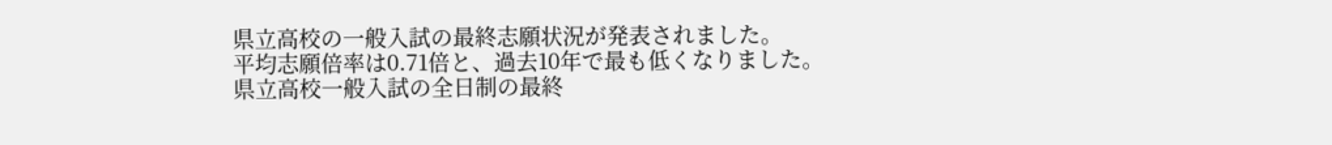県立高校の一般入試の最終志願状況が発表されました。
平均志願倍率は0.71倍と、過去10年で最も低くなりました。
県立高校一般入試の全日制の最終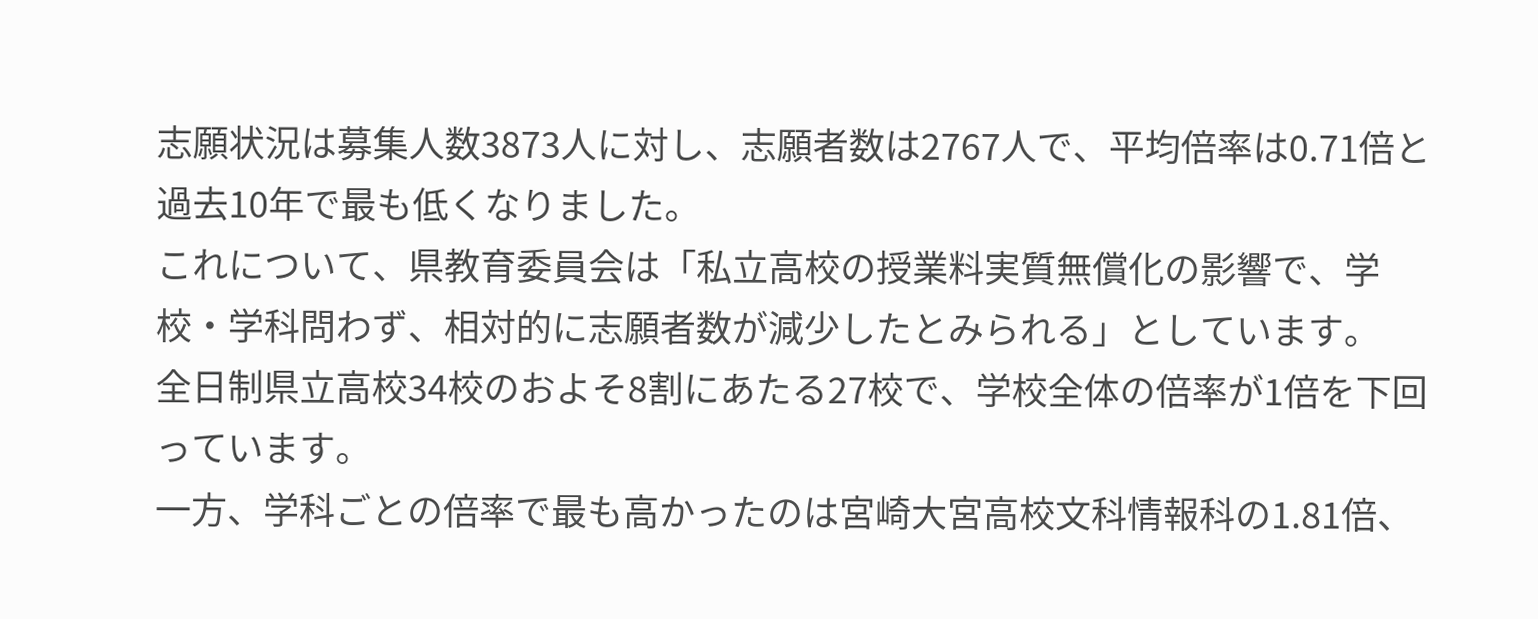志願状況は募集人数3873人に対し、志願者数は2767人で、平均倍率は0.71倍と過去10年で最も低くなりました。
これについて、県教育委員会は「私立高校の授業料実質無償化の影響で、学校・学科問わず、相対的に志願者数が減少したとみられる」としています。
全日制県立高校34校のおよそ8割にあたる27校で、学校全体の倍率が1倍を下回っています。
一方、学科ごとの倍率で最も高かったのは宮崎大宮高校文科情報科の1.81倍、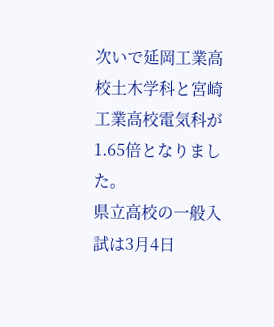次いで延岡工業高校土木学科と宮崎工業高校電気科が1.65倍となりました。
県立高校の一般入試は3月4日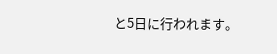と5日に行われます。